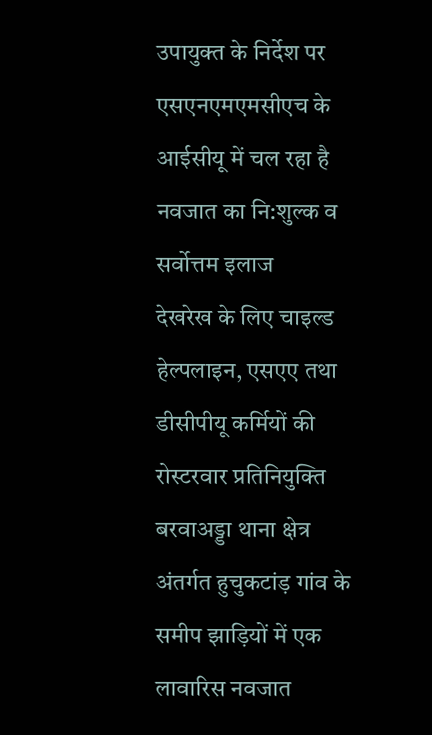उपायुक्त के निर्देश पर एसएनएमएमसीएच के आईसीयू में चल रहा है नवजात का नि:शुल्क व सर्वोत्तम इलाज
देखरेख के लिए चाइल्ड हेल्पलाइन, एसएए तथा डीसीपीयू कर्मियों की रोस्टरवार प्रतिनियुक्ति
बरवाअड्डा थाना क्षेत्र अंतर्गत हुचुकटांड़ गांव के समीप झाड़ियों में एक लावारिस नवजात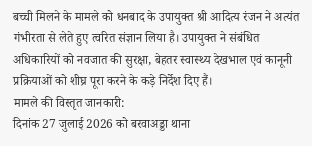बच्ची मिलने के मामले को धनबाद के उपायुक्त श्री आदित्य रंजन ने अत्यंत गंभीरता से लेते हुए त्वरित संज्ञान लिया है। उपायुक्त ने संबंधित अधिकारियों को नवजात की सुरक्षा, बेहतर स्वास्थ्य देखभाल एवं कानूनी प्रक्रियाओं को शीघ्र पूरा करने के कड़े निर्देश दिए हैं।
मामले की विस्तृत जानकारी:
दिनांक 27 जुलाई 2026 को बरवाअड्डा थाना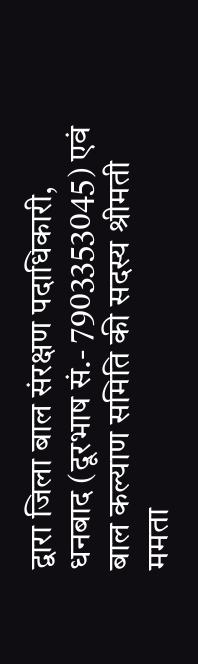द्वारा जिला बाल संरक्षण पदाधिकारी, धनबाद (दूरभाष सं.- 7903353045) एवं बाल कल्याण समिति की सदस्य श्रीमती ममता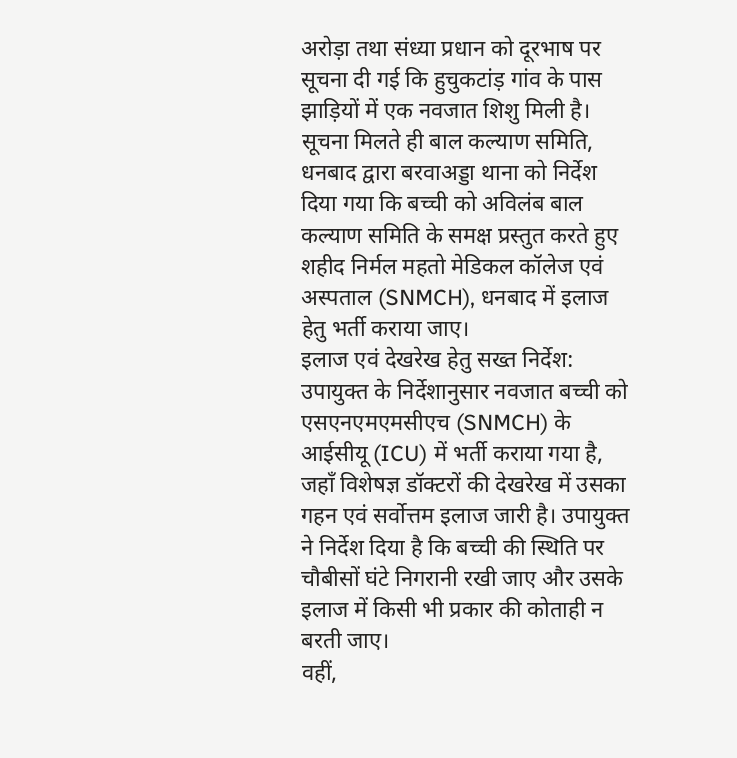अरोड़ा तथा संध्या प्रधान को दूरभाष पर सूचना दी गई कि हुचुकटांड़ गांव के पास झाड़ियों में एक नवजात शिशु मिली है।
सूचना मिलते ही बाल कल्याण समिति, धनबाद द्वारा बरवाअड्डा थाना को निर्देश दिया गया कि बच्ची को अविलंब बाल कल्याण समिति के समक्ष प्रस्तुत करते हुए शहीद निर्मल महतो मेडिकल कॉलेज एवं अस्पताल (SNMCH), धनबाद में इलाज हेतु भर्ती कराया जाए।
इलाज एवं देखरेख हेतु सख्त निर्देश:
उपायुक्त के निर्देशानुसार नवजात बच्ची को एसएनएमएमसीएच (SNMCH) के आईसीयू (ICU) में भर्ती कराया गया है, जहाँ विशेषज्ञ डॉक्टरों की देखरेख में उसका गहन एवं सर्वोत्तम इलाज जारी है। उपायुक्त ने निर्देश दिया है कि बच्ची की स्थिति पर चौबीसों घंटे निगरानी रखी जाए और उसके इलाज में किसी भी प्रकार की कोताही न बरती जाए।
वहीं,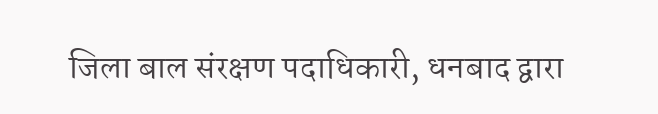जिला बाल संरक्षण पदाधिकारी, धनबाद द्वारा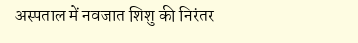अस्पताल में नवजात शिशु की निरंतर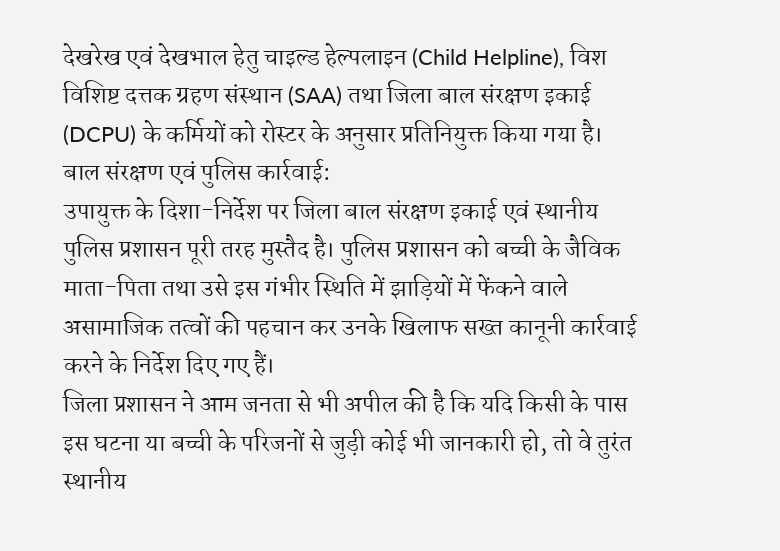देखरेख एवं देखभाल हेतु चाइल्ड हेल्पलाइन (Child Helpline), विश विशिष्ट दत्तक ग्रहण संस्थान (SAA) तथा जिला बाल संरक्षण इकाई (DCPU) के कर्मियों को रोस्टर के अनुसार प्रतिनियुक्त किया गया है।
बाल संरक्षण एवं पुलिस कार्रवाई:
उपायुक्त के दिशा-निर्देश पर जिला बाल संरक्षण इकाई एवं स्थानीय पुलिस प्रशासन पूरी तरह मुस्तैद है। पुलिस प्रशासन को बच्ची के जैविक माता-पिता तथा उसे इस गंभीर स्थिति में झाड़ियों में फेंकने वाले असामाजिक तत्वों की पहचान कर उनके खिलाफ सख्त कानूनी कार्रवाई करने के निर्देश दिए गए हैं।
जिला प्रशासन ने आम जनता से भी अपील की है कि यदि किसी के पास इस घटना या बच्ची के परिजनों से जुड़ी कोई भी जानकारी हो, तो वे तुरंत स्थानीय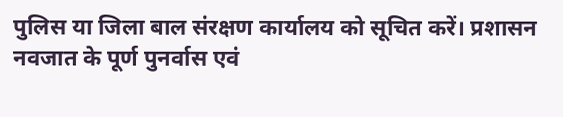पुलिस या जिला बाल संरक्षण कार्यालय को सूचित करें। प्रशासन नवजात के पूर्ण पुनर्वास एवं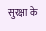सुरक्षा के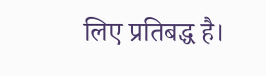लिए प्रतिबद्ध है।